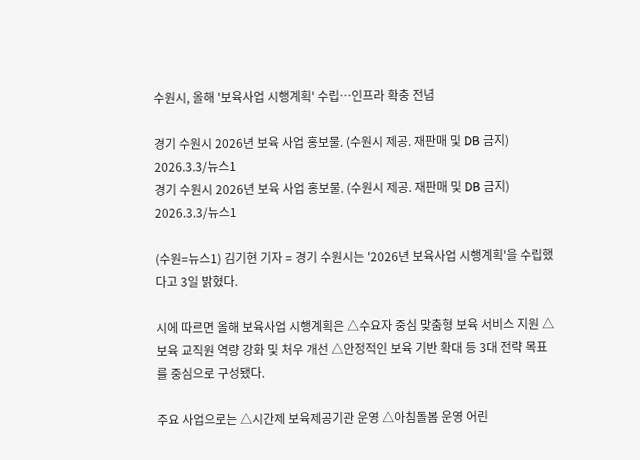수원시, 올해 '보육사업 시행계획' 수립…인프라 확충 전념

경기 수원시 2026년 보육 사업 홍보물. (수원시 제공. 재판매 및 DB 금지) 2026.3.3/뉴스1
경기 수원시 2026년 보육 사업 홍보물. (수원시 제공. 재판매 및 DB 금지) 2026.3.3/뉴스1

(수원=뉴스1) 김기현 기자 = 경기 수원시는 '2026년 보육사업 시행계획'을 수립했다고 3일 밝혔다.

시에 따르면 올해 보육사업 시행계획은 △수요자 중심 맞춤형 보육 서비스 지원 △보육 교직원 역량 강화 및 처우 개선 △안정적인 보육 기반 확대 등 3대 전략 목표를 중심으로 구성됐다.

주요 사업으로는 △시간제 보육제공기관 운영 △아침돌봄 운영 어린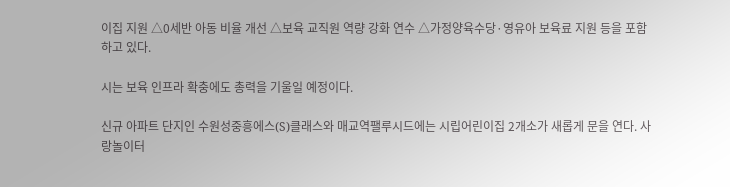이집 지원 △0세반 아동 비율 개선 △보육 교직원 역량 강화 연수 △가정양육수당·영유아 보육료 지원 등을 포함하고 있다.

시는 보육 인프라 확충에도 총력을 기울일 예정이다.

신규 아파트 단지인 수원성중흥에스(S)클래스와 매교역팰루시드에는 시립어린이집 2개소가 새롭게 문을 연다. 사랑놀이터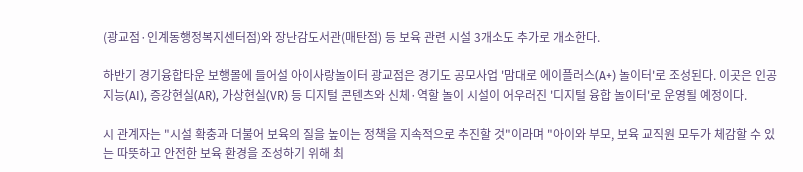(광교점·인계동행정복지센터점)와 장난감도서관(매탄점) 등 보육 관련 시설 3개소도 추가로 개소한다.

하반기 경기융합타운 보행몰에 들어설 아이사랑놀이터 광교점은 경기도 공모사업 '맘대로 에이플러스(A+) 놀이터'로 조성된다. 이곳은 인공지능(AI), 증강현실(AR), 가상현실(VR) 등 디지털 콘텐츠와 신체·역할 놀이 시설이 어우러진 '디지털 융합 놀이터'로 운영될 예정이다.

시 관계자는 "시설 확충과 더불어 보육의 질을 높이는 정책을 지속적으로 추진할 것"이라며 "아이와 부모, 보육 교직원 모두가 체감할 수 있는 따뜻하고 안전한 보육 환경을 조성하기 위해 최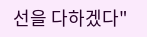선을 다하겠다"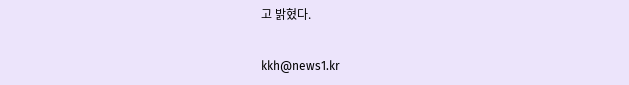고 밝혔다.

kkh@news1.kr